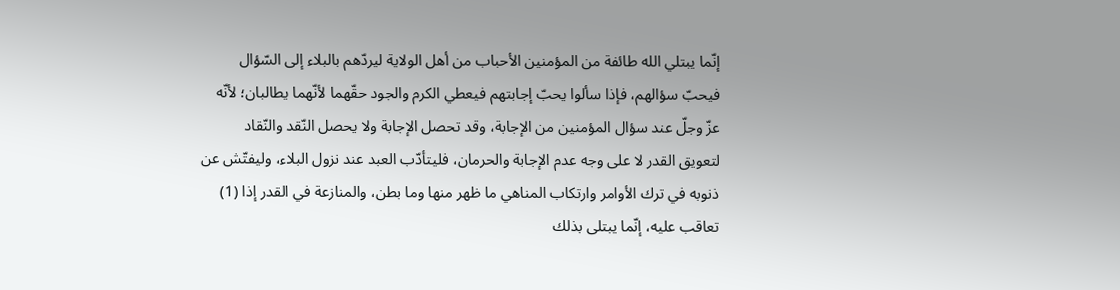إنّما يبتلي الله طائفة من المؤمنين الأحباب من أهل الولاية ليردّهم بالبلاء إلى السّؤال فيحبّ سؤالهم، فإذا سألوا يحبّ إجابتهم فيعطي الكرم والجود حقّهما لأنّهما يطالبان؛ لأنّه عزّ وجلّ عند سؤال المؤمنين من الإجابة، وقد تحصل الإجابة ولا يحصل النّقد والنّقاد لتعويق القدر لا على وجه عدم الإجابة والحرمان، فليتأدّب العبد عند نزول البلاء، وليفتّش عن ذنوبه في ترك الأوامر وارتكاب المناهي ما ظهر منها وما بطن، والمنازعة في القدر إذا (1) تعاقب عليه، إنّما يبتلى بذلك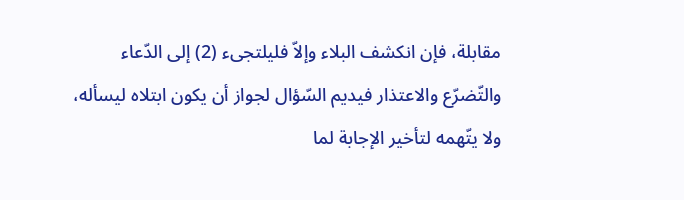مقابلة، فإن انكشف البلاء وإلاّ فليلتجىء (2) إلى الدّعاء والتّضرّع والاعتذار فيديم السّؤال لجواز أن يكون ابتلاه ليسأله، ولا يتّهمه لتأخير الإجابة لما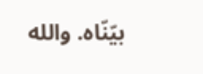بيّنّاه. والله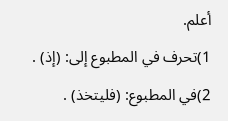أعلم.
1)تحرف في المطبوع إلى: (إذ) .
2)في المطبوع: (فليتخذ) .